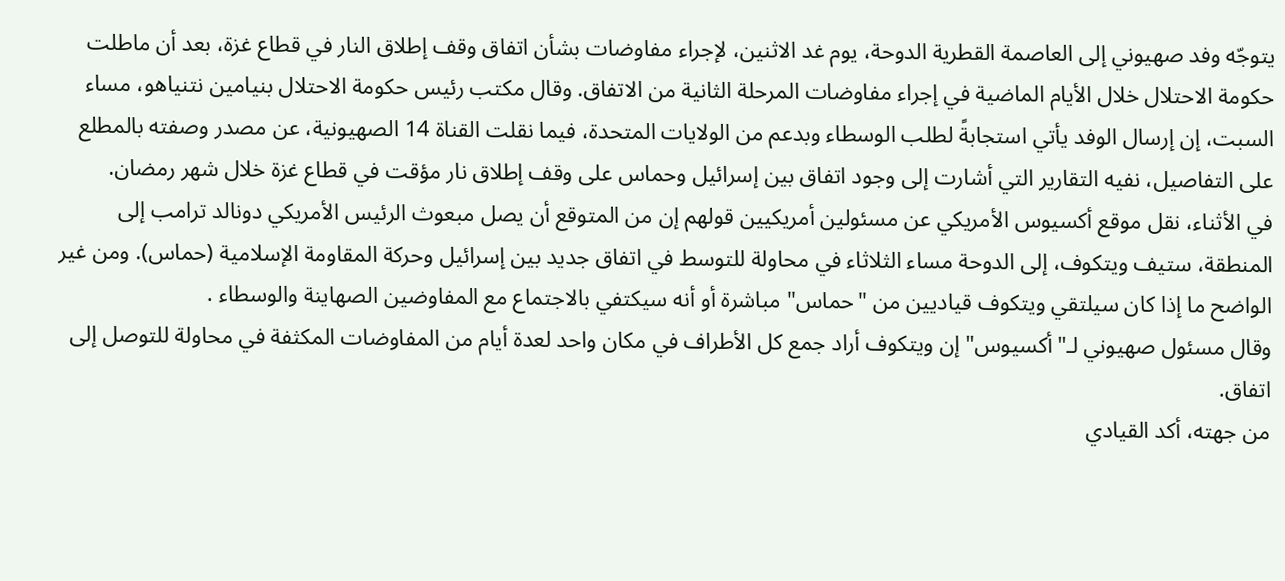يتوجّه وفد صهيوني إلى العاصمة القطرية الدوحة، يوم غد الاثنين، لإجراء مفاوضات بشأن اتفاق وقف إطلاق النار في قطاع غزة، بعد أن ماطلت حكومة الاحتلال خلال الأيام الماضية في إجراء مفاوضات المرحلة الثانية من الاتفاق. وقال مكتب رئيس حكومة الاحتلال بنيامين نتنياهو، مساء السبت، إن إرسال الوفد يأتي استجابةً لطلب الوسطاء وبدعم من الولايات المتحدة، فيما نقلت القناة 14 الصهيونية، عن مصدر وصفته بالمطلع على التفاصيل، نفيه التقارير التي أشارت إلى وجود اتفاق بين إسرائيل وحماس على وقف إطلاق نار مؤقت في قطاع غزة خلال شهر رمضان.
في الأثناء، نقل موقع أكسيوس الأمريكي عن مسئولين أمريكيين قولهم إن من المتوقع أن يصل مبعوث الرئيس الأمريكي دونالد ترامب إلى المنطقة، ستيف ويتكوف، إلى الدوحة مساء الثلاثاء في محاولة للتوسط في اتفاق جديد بين إسرائيل وحركة المقاومة الإسلامية (حماس). ومن غير الواضح ما إذا كان سيلتقي ويتكوف قياديين من "حماس" مباشرة أو أنه سيكتفي بالاجتماع مع المفاوضين الصهاينة والوسطاء .
وقال مسئول صهيوني لـ"أكسيوس" إن ويتكوف أراد جمع كل الأطراف في مكان واحد لعدة أيام من المفاوضات المكثفة في محاولة للتوصل إلى اتفاق.
من جهته، أكد القيادي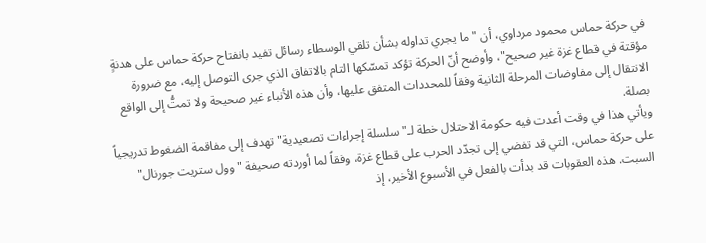في حركة حماس محمود مرداوي، أن "ما يجري تداوله بشأن تلقي الوسطاء رسائل تفيد بانفتاح حركة حماس على هدنةٍ مؤقتة في قطاع غزة غير صحيح"، وأوضح أنّ الحركة تؤكد تمسّكها التام بالاتفاق الذي جرى التوصل إليه، مع ضرورة الانتقال إلى مفاوضات المرحلة الثانية وفقاً للمحددات المتفق عليها، وأن هذه الأنباء غير صحيحة ولا تمتُّ إلى الواقع بصلة.
ويأتي هذا في وقت أعدت فيه حكومة الاحتلال خطة لـ"سلسلة إجراءات تصعيدية" تهدف إلى مفاقمة الضغوط تدريجياً على حركة حماس، التي قد تفضي إلى تجدّد الحرب على قطاع غزة، وفقاً لما أوردته صحيفة "وول ستريت جورنال" السبت. هذه العقوبات قد بدأت بالفعل في الأسبوع الأخير، إذ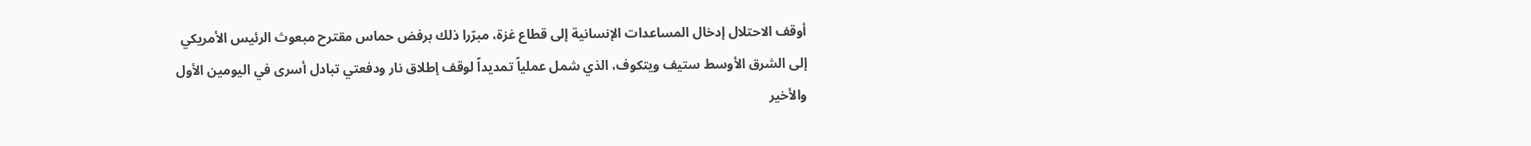أوقف الاحتلال إدخال المساعدات الإنسانية إلى قطاع غزة، مبرّرا ذلك برفض حماس مقترح مبعوث الرئيس الأمريكي إلى الشرق الأوسط ستيف ويتكوف، الذي شمل عملياً تمديداً لوقف إطلاق نار ودفعتي تبادل أسرى في اليومين الأول والأخير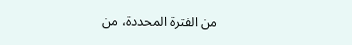من الفترة المحددة، من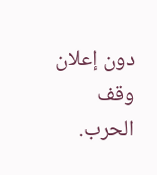دون إعلان وقف الحرب.